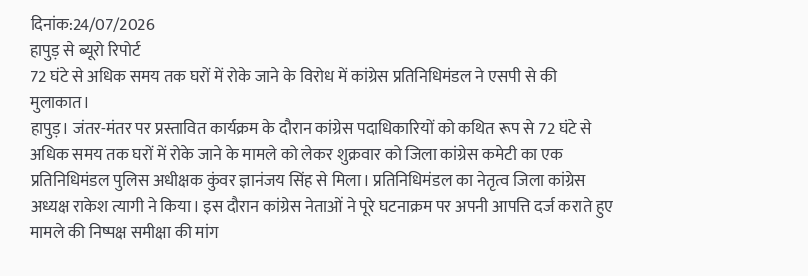दिनांक:24/07/2026
हापुड़ से ब्यूरो रिपोर्ट
72 घंटे से अधिक समय तक घरों में रोके जाने के विरोध में कांग्रेस प्रतिनिधिमंडल ने एसपी से की मुलाकात।
हापुड़। जंतर-मंतर पर प्रस्तावित कार्यक्रम के दौरान कांग्रेस पदाधिकारियों को कथित रूप से 72 घंटे से अधिक समय तक घरों में रोके जाने के मामले को लेकर शुक्रवार को जिला कांग्रेस कमेटी का एक प्रतिनिधिमंडल पुलिस अधीक्षक कुंवर ज्ञानंजय सिंह से मिला। प्रतिनिधिमंडल का नेतृत्व जिला कांग्रेस अध्यक्ष राकेश त्यागी ने किया। इस दौरान कांग्रेस नेताओं ने पूरे घटनाक्रम पर अपनी आपत्ति दर्ज कराते हुए मामले की निष्पक्ष समीक्षा की मांग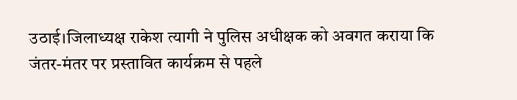उठाई।जिलाध्यक्ष राकेश त्यागी ने पुलिस अधीक्षक को अवगत कराया कि जंतर-मंतर पर प्रस्तावित कार्यक्रम से पहले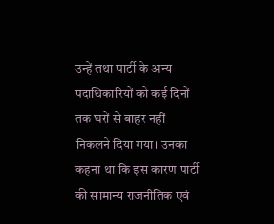उन्हें तथा पार्टी के अन्य पदाधिकारियों को कई दिनों तक घरों से बाहर नहीं निकलने दिया गया। उनका कहना था कि इस कारण पार्टी की सामान्य राजनीतिक एवं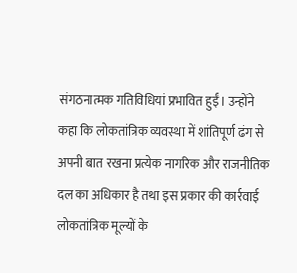संगठनात्मक गतिविधियां प्रभावित हुईं। उन्होंने कहा कि लोकतांत्रिक व्यवस्था में शांतिपूर्ण ढंग से अपनी बात रखना प्रत्येक नागरिक और राजनीतिक दल का अधिकार है तथा इस प्रकार की कार्रवाई लोकतांत्रिक मूल्यों के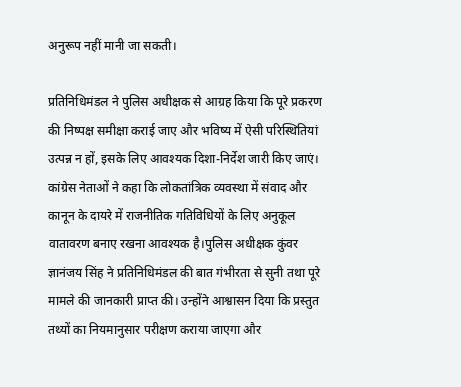अनुरूप नहीं मानी जा सकती।

प्रतिनिधिमंडल ने पुलिस अधीक्षक से आग्रह किया कि पूरे प्रकरण की निष्पक्ष समीक्षा कराई जाए और भविष्य में ऐसी परिस्थितियां उत्पन्न न हों, इसके लिए आवश्यक दिशा-निर्देश जारी किए जाएं। कांग्रेस नेताओं ने कहा कि लोकतांत्रिक व्यवस्था में संवाद और कानून के दायरे में राजनीतिक गतिविधियों के लिए अनुकूल वातावरण बनाए रखना आवश्यक है।पुलिस अधीक्षक कुंवर ज्ञानंजय सिंह ने प्रतिनिधिमंडल की बात गंभीरता से सुनी तथा पूरे मामले की जानकारी प्राप्त की। उन्होंने आश्वासन दिया कि प्रस्तुत तथ्यों का नियमानुसार परीक्षण कराया जाएगा और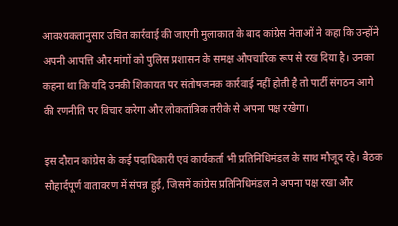आवश्यकतानुसार उचित कार्रवाई की जाएगी मुलाकात के बाद कांग्रेस नेताओं ने कहा कि उन्होंने अपनी आपत्ति और मांगों को पुलिस प्रशासन के समक्ष औपचारिक रूप से रख दिया है। उनका कहना था कि यदि उनकी शिकायत पर संतोषजनक कार्रवाई नहीं होती है तो पार्टी संगठन आगे की रणनीति पर विचार करेगा और लोकतांत्रिक तरीके से अपना पक्ष रखेगा।

इस दौरान कांग्रेस के कई पदाधिकारी एवं कार्यकर्ता भी प्रतिनिधिमंडल के साथ मौजूद रहे। बैठक सौहार्दपूर्ण वातावरण में संपन्न हुई, जिसमें कांग्रेस प्रतिनिधिमंडल ने अपना पक्ष रखा और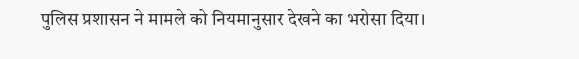पुलिस प्रशासन ने मामले को नियमानुसार देखने का भरोसा दिया।